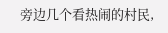旁边几个看热闹的村民,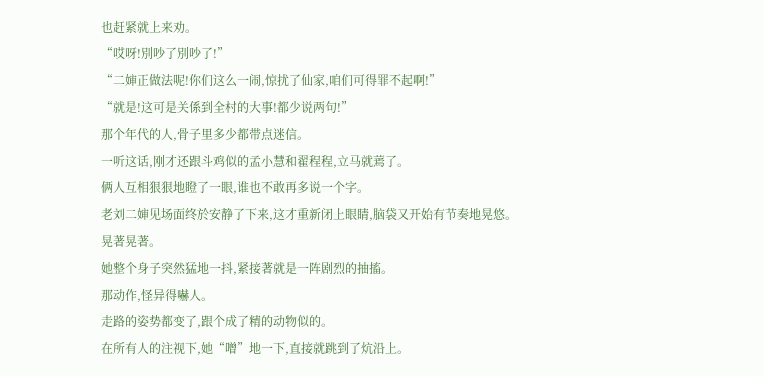也赶紧就上来劝。
“哎呀!別吵了別吵了!”
“二婶正做法呢!你们这么一闹,惊扰了仙家,咱们可得罪不起啊!”
“就是!这可是关係到全村的大事!都少说两句!”
那个年代的人,骨子里多少都带点迷信。
一听这话,刚才还跟斗鸡似的孟小慧和翟程程,立马就蔫了。
俩人互相狠狠地瞪了一眼,谁也不敢再多说一个字。
老刘二婶见场面终於安静了下来,这才重新闭上眼睛,脑袋又开始有节奏地晃悠。
晃著晃著。
她整个身子突然猛地一抖,紧接著就是一阵剧烈的抽搐。
那动作,怪异得嚇人。
走路的姿势都变了,跟个成了精的动物似的。
在所有人的注视下,她“噌”地一下,直接就跳到了炕沿上。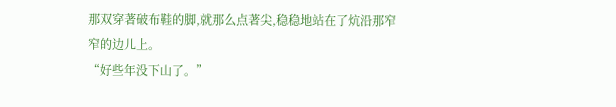那双穿著破布鞋的脚,就那么点著尖,稳稳地站在了炕沿那窄窄的边儿上。
“好些年没下山了。”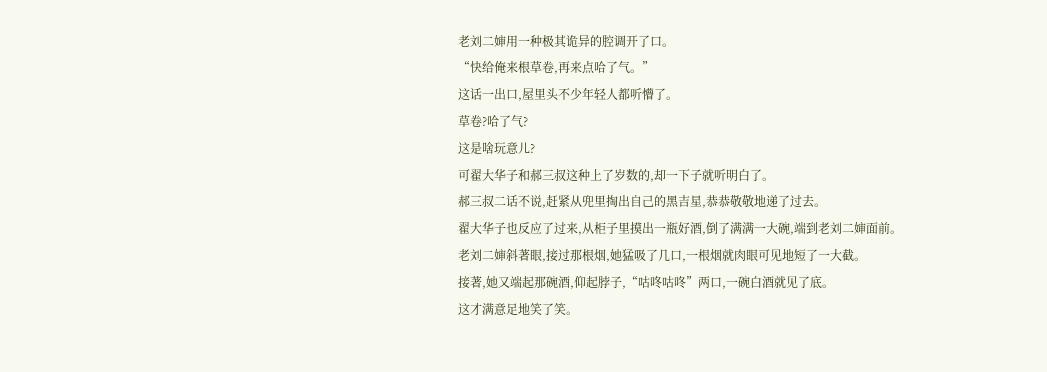老刘二婶用一种极其诡异的腔调开了口。
“快给俺来根草卷,再来点哈了气。”
这话一出口,屋里头不少年轻人都听懵了。
草卷?哈了气?
这是啥玩意儿?
可翟大华子和郝三叔这种上了岁数的,却一下子就听明白了。
郝三叔二话不说,赶紧从兜里掏出自己的黑吉星,恭恭敬敬地递了过去。
翟大华子也反应了过来,从柜子里摸出一瓶好酒,倒了满满一大碗,端到老刘二婶面前。
老刘二婶斜著眼,接过那根烟,她猛吸了几口,一根烟就肉眼可见地短了一大截。
接著,她又端起那碗酒,仰起脖子,“咕咚咕咚”两口,一碗白酒就见了底。
这才满意足地笑了笑。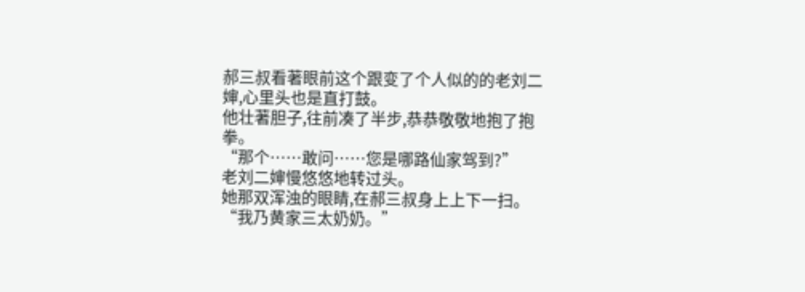郝三叔看著眼前这个跟变了个人似的的老刘二婶,心里头也是直打鼓。
他壮著胆子,往前凑了半步,恭恭敬敬地抱了抱拳。
“那个……敢问……您是哪路仙家驾到?”
老刘二婶慢悠悠地转过头。
她那双浑浊的眼睛,在郝三叔身上上下一扫。
“我乃黄家三太奶奶。”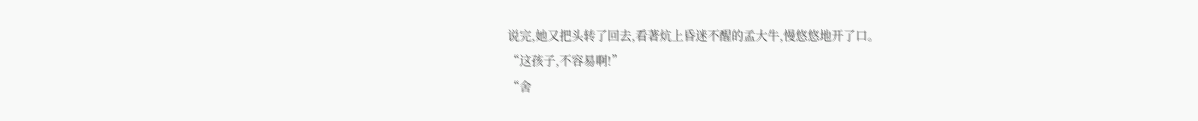说完,她又把头转了回去,看著炕上昏迷不醒的孟大牛,慢悠悠地开了口。
“这孩子,不容易啊!”
“舍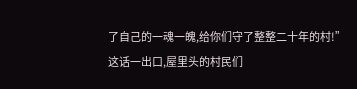了自己的一魂一魄,给你们守了整整二十年的村!”
这话一出口,屋里头的村民们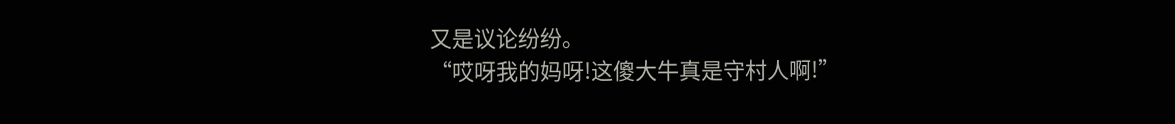又是议论纷纷。
“哎呀我的妈呀!这傻大牛真是守村人啊!”